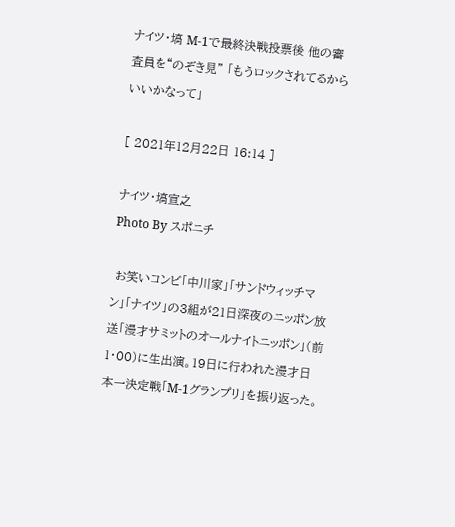ナイツ・塙 M-1で最終決戦投票後 他の審査員を“のぞき見” 「もうロックされてるからいいかなって」

[ 2021年12月22日 16:14 ]

ナイツ・塙宣之
Photo By スポニチ

 お笑いコンビ「中川家」「サンドウィッチマン」「ナイツ」の3組が21日深夜のニッポン放送「漫才サミットのオールナイトニッポン」(前1・00)に生出演。19日に行われた漫才日本一決定戦「M-1グランプリ」を振り返った。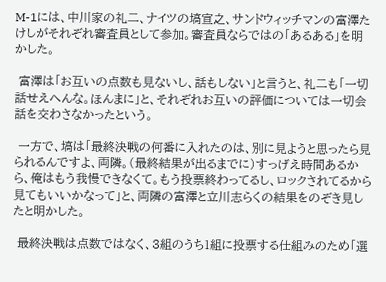M-1には、中川家の礼二、ナイツの塙宣之、サンドウィッチマンの富澤たけしがそれぞれ審査員として参加。審査員ならではの「あるある」を明かした。

 富澤は「お互いの点数も見ないし、話もしない」と言うと、礼二も「一切話せえへんな。ほんまに」と、それぞれお互いの評価については一切会話を交わさなかったという。

 一方で、塙は「最終決戦の何番に入れたのは、別に見ようと思ったら見られるんですよ、両隣。(最終結果が出るまでに)すっげえ時間あるから、俺はもう我慢できなくて。もう投票終わってるし、ロックされてるから見てもいいかなって」と、両隣の富澤と立川志らくの結果をのぞき見したと明かした。

 最終決戦は点数ではなく、3組のうち1組に投票する仕組みのため「選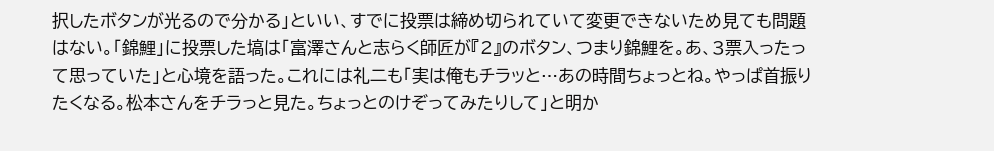択したボタンが光るので分かる」といい、すでに投票は締め切られていて変更できないため見ても問題はない。「錦鯉」に投票した塙は「富澤さんと志らく師匠が『2』のボタン、つまり錦鯉を。あ、3票入ったって思っていた」と心境を語った。これには礼二も「実は俺もチラッと…あの時間ちょっとね。やっぱ首振りたくなる。松本さんをチラっと見た。ちょっとのけぞってみたりして」と明か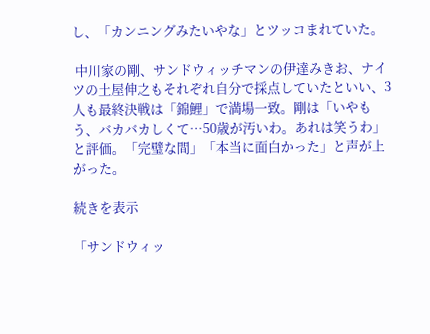し、「カンニングみたいやな」とツッコまれていた。

 中川家の剛、サンドウィッチマンの伊達みきお、ナイツの土屋伸之もそれぞれ自分で採点していたといい、3人も最終決戦は「錦鯉」で満場一致。剛は「いやもう、バカバカしくて…50歳が汚いわ。あれは笑うわ」と評価。「完璧な間」「本当に面白かった」と声が上がった。

続きを表示

「サンドウィッ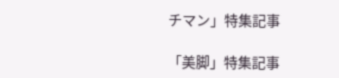チマン」特集記事

「美脚」特集記事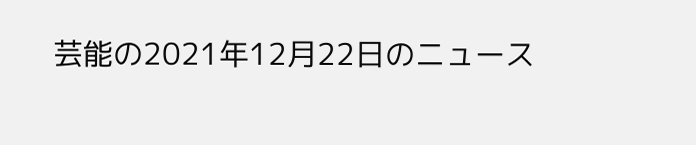芸能の2021年12月22日のニュース